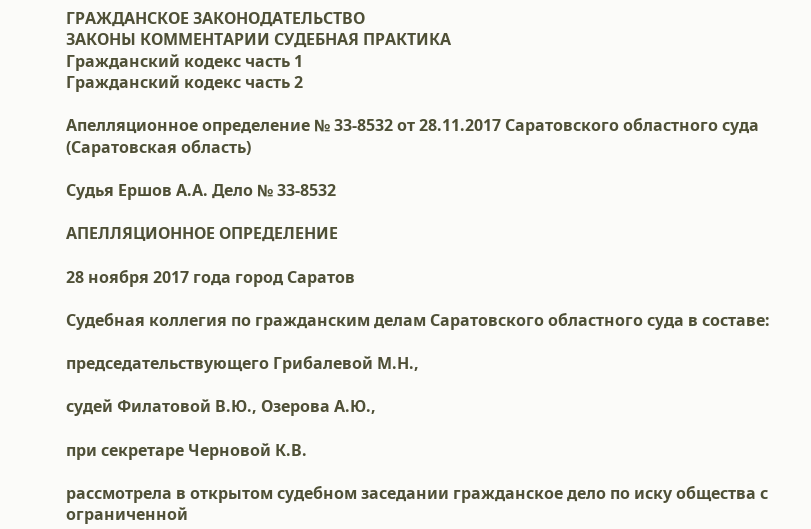ГРАЖДАНСКОЕ ЗАКОНОДАТЕЛЬСТВО
ЗАКОНЫ КОММЕНТАРИИ СУДЕБНАЯ ПРАКТИКА
Гражданский кодекс часть 1
Гражданский кодекс часть 2

Апелляционное определение № 33-8532 от 28.11.2017 Саратовского областного суда (Саратовская область)

Судья Ершов А.А. Дело № 33-8532

АПЕЛЛЯЦИОННОЕ ОПРЕДЕЛЕНИЕ

28 ноября 2017 года город Саратов

Судебная коллегия по гражданским делам Саратовского областного суда в составе:

председательствующего Грибалевой М.Н.,

судей Филатовой В.Ю., Озерова А.Ю.,

при секретаре Черновой К.В.

рассмотрела в открытом судебном заседании гражданское дело по иску общества с ограниченной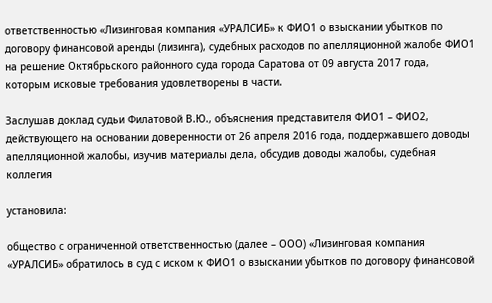ответственностью «Лизинговая компания «УРАЛСИБ» к ФИО1 о взыскании убытков по договору финансовой аренды (лизинга), судебных расходов по апелляционной жалобе ФИО1 на решение Октябрьского районного суда города Саратова от 09 августа 2017 года, которым исковые требования удовлетворены в части.

Заслушав доклад судьи Филатовой В.Ю., объяснения представителя ФИО1 – ФИО2, действующего на основании доверенности от 26 апреля 2016 года, поддержавшего доводы апелляционной жалобы, изучив материалы дела, обсудив доводы жалобы, судебная коллегия

установила:

общество с ограниченной ответственностью (далее – ООО) «Лизинговая компания «УРАЛСИБ» обратилось в суд с иском к ФИО1 о взыскании убытков по договору финансовой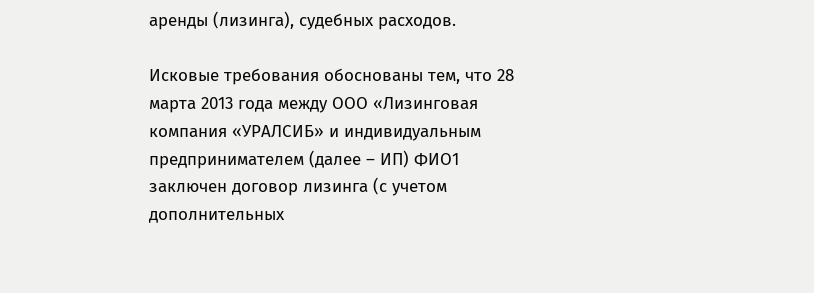аренды (лизинга), судебных расходов.

Исковые требования обоснованы тем, что 28 марта 2013 года между ООО «Лизинговая компания «УРАЛСИБ» и индивидуальным предпринимателем (далее – ИП) ФИО1 заключен договор лизинга (с учетом дополнительных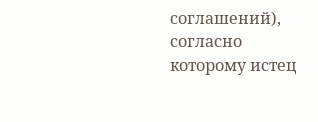соглашений), согласно которому истец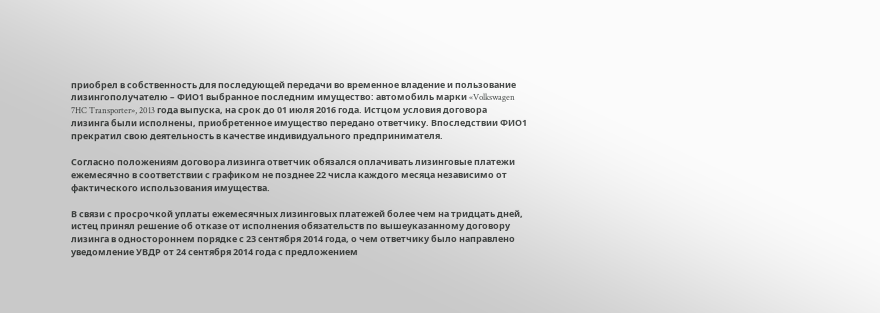приобрел в собственность для последующей передачи во временное владение и пользование лизингополучателю – ФИО1 выбранное последним имущество: автомобиль марки «Volkswagen 7HC Transporter», 2013 года выпуска, на срок до 01 июля 2016 года. Истцом условия договора лизинга были исполнены, приобретенное имущество передано ответчику. Впоследствии ФИО1 прекратил свою деятельность в качестве индивидуального предпринимателя.

Согласно положениям договора лизинга ответчик обязался оплачивать лизинговые платежи ежемесячно в соответствии с графиком не позднее 22 числа каждого месяца независимо от фактического использования имущества.

В связи с просрочкой уплаты ежемесячных лизинговых платежей более чем на тридцать дней, истец принял решение об отказе от исполнения обязательств по вышеуказанному договору лизинга в одностороннем порядке с 23 сентября 2014 года, о чем ответчику было направлено уведомление УВДР от 24 сентября 2014 года с предложением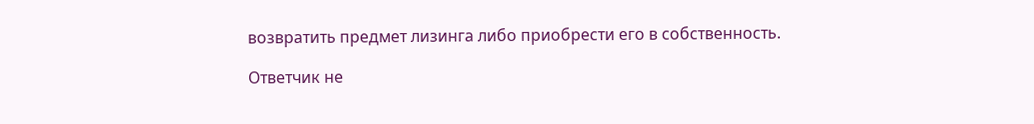возвратить предмет лизинга либо приобрести его в собственность.

Ответчик не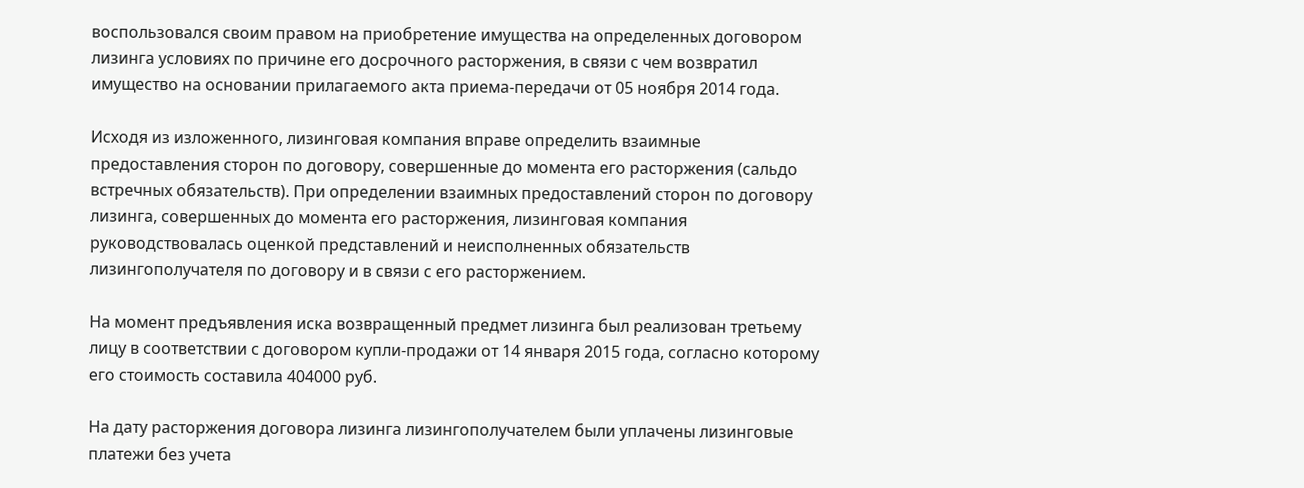воспользовался своим правом на приобретение имущества на определенных договором лизинга условиях по причине его досрочного расторжения, в связи с чем возвратил имущество на основании прилагаемого акта приема-передачи от 05 ноября 2014 года.

Исходя из изложенного, лизинговая компания вправе определить взаимные предоставления сторон по договору, совершенные до момента его расторжения (сальдо встречных обязательств). При определении взаимных предоставлений сторон по договору лизинга, совершенных до момента его расторжения, лизинговая компания руководствовалась оценкой представлений и неисполненных обязательств лизингополучателя по договору и в связи с его расторжением.

На момент предъявления иска возвращенный предмет лизинга был реализован третьему лицу в соответствии с договором купли-продажи от 14 января 2015 года, согласно которому его стоимость составила 404000 руб.

На дату расторжения договора лизинга лизингополучателем были уплачены лизинговые платежи без учета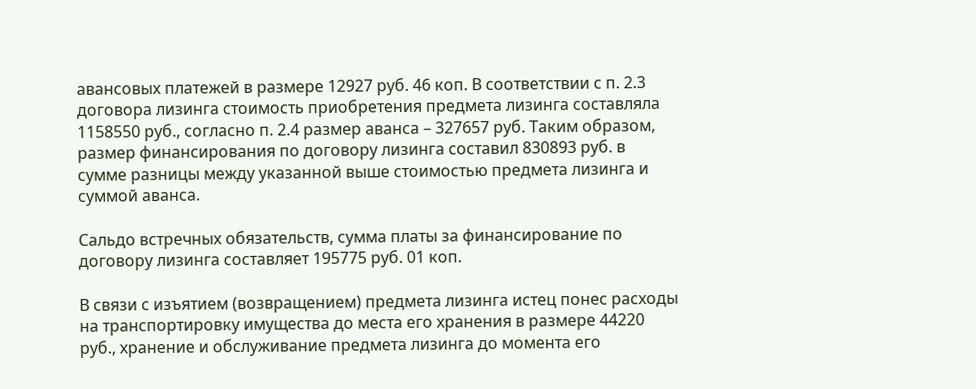авансовых платежей в размере 12927 руб. 46 коп. В соответствии с п. 2.3 договора лизинга стоимость приобретения предмета лизинга составляла 1158550 руб., согласно п. 2.4 размер аванса – 327657 руб. Таким образом, размер финансирования по договору лизинга составил 830893 руб. в сумме разницы между указанной выше стоимостью предмета лизинга и суммой аванса.

Сальдо встречных обязательств, сумма платы за финансирование по договору лизинга составляет 195775 руб. 01 коп.

В связи с изъятием (возвращением) предмета лизинга истец понес расходы на транспортировку имущества до места его хранения в размере 44220 руб., хранение и обслуживание предмета лизинга до момента его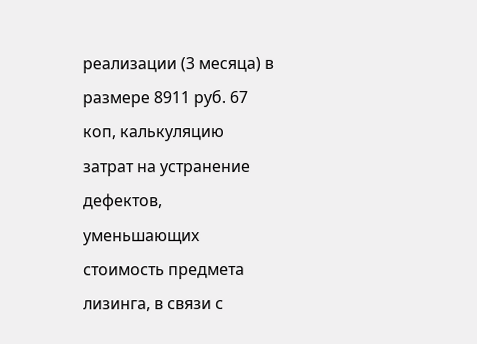реализации (3 месяца) в размере 8911 руб. 67 коп, калькуляцию затрат на устранение дефектов, уменьшающих стоимость предмета лизинга, в связи с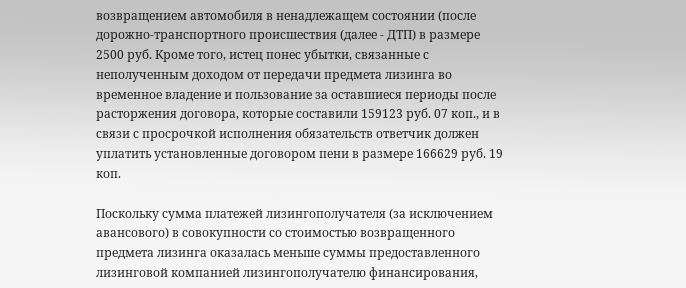возвращением автомобиля в ненадлежащем состоянии (после дорожно-транспортного происшествия (далее - ДТП) в размере 2500 руб. Кроме того, истец понес убытки, связанные с неполученным доходом от передачи предмета лизинга во временное владение и пользование за оставшиеся периоды после расторжения договора, которые составили 159123 руб. 07 коп., и в связи с просрочкой исполнения обязательств ответчик должен уплатить установленные договором пени в размере 166629 руб. 19 коп.

Поскольку сумма платежей лизингополучателя (за исключением авансового) в совокупности со стоимостью возвращенного предмета лизинга оказалась меньше суммы предоставленного лизинговой компанией лизингополучателю финансирования,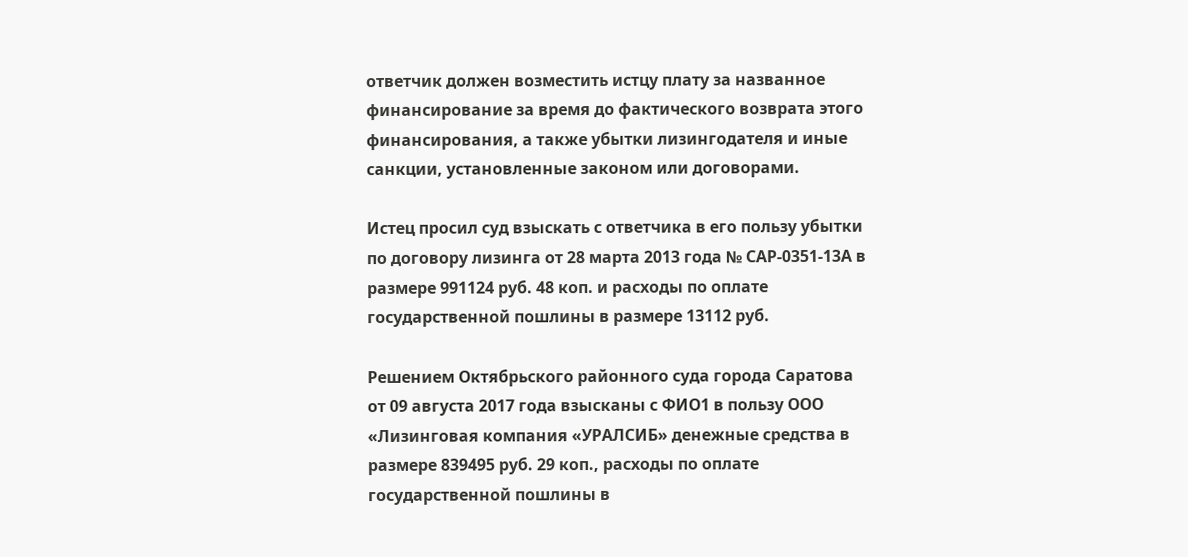ответчик должен возместить истцу плату за названное финансирование за время до фактического возврата этого финансирования, а также убытки лизингодателя и иные санкции, установленные законом или договорами.

Истец просил суд взыскать с ответчика в его пользу убытки по договору лизинга от 28 марта 2013 года № САР-0351-13А в размере 991124 руб. 48 коп. и расходы по оплате государственной пошлины в размере 13112 руб.

Решением Октябрьского районного суда города Саратова от 09 августа 2017 года взысканы с ФИО1 в пользу ООО «Лизинговая компания «УРАЛСИБ» денежные средства в размере 839495 руб. 29 коп., расходы по оплате государственной пошлины в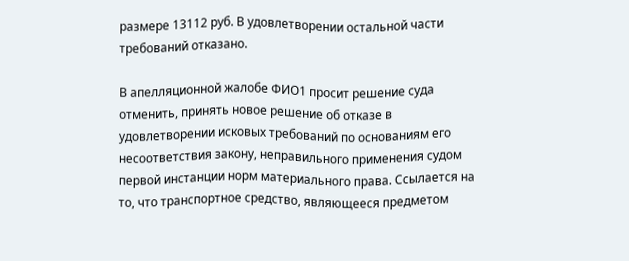размере 13112 руб. В удовлетворении остальной части требований отказано.

В апелляционной жалобе ФИО1 просит решение суда отменить, принять новое решение об отказе в удовлетворении исковых требований по основаниям его несоответствия закону, неправильного применения судом первой инстанции норм материального права. Ссылается на то, что транспортное средство, являющееся предметом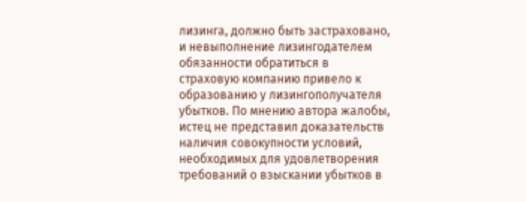лизинга, должно быть застраховано, и невыполнение лизингодателем обязанности обратиться в страховую компанию привело к образованию у лизингополучателя убытков. По мнению автора жалобы, истец не представил доказательств наличия совокупности условий, необходимых для удовлетворения требований о взыскании убытков в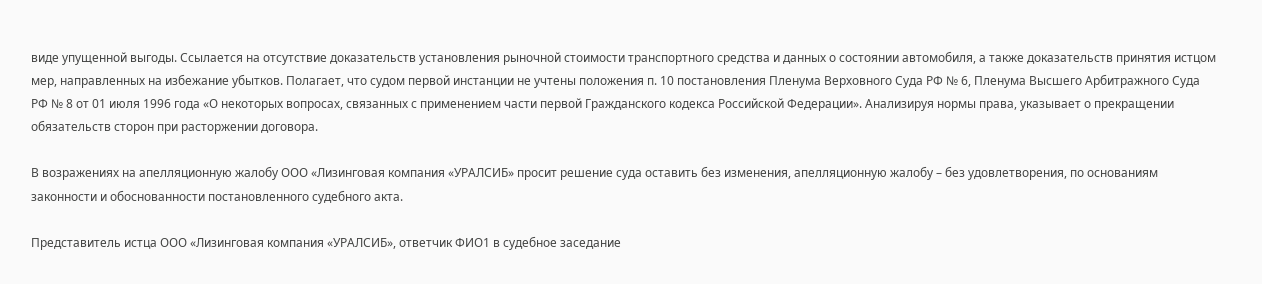виде упущенной выгоды. Ссылается на отсутствие доказательств установления рыночной стоимости транспортного средства и данных о состоянии автомобиля, а также доказательств принятия истцом мер, направленных на избежание убытков. Полагает, что судом первой инстанции не учтены положения п. 10 постановления Пленума Верховного Суда РФ № 6, Пленума Высшего Арбитражного Суда РФ № 8 от 01 июля 1996 года «О некоторых вопросах, связанных с применением части первой Гражданского кодекса Российской Федерации». Анализируя нормы права, указывает о прекращении обязательств сторон при расторжении договора.

В возражениях на апелляционную жалобу ООО «Лизинговая компания «УРАЛСИБ» просит решение суда оставить без изменения, апелляционную жалобу – без удовлетворения, по основаниям законности и обоснованности постановленного судебного акта.

Представитель истца ООО «Лизинговая компания «УРАЛСИБ», ответчик ФИО1 в судебное заседание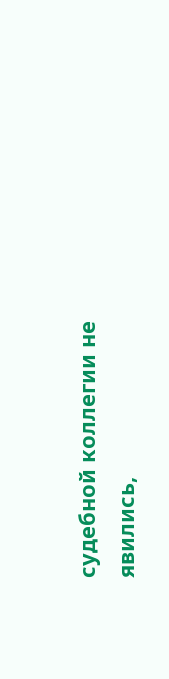судебной коллегии не явились,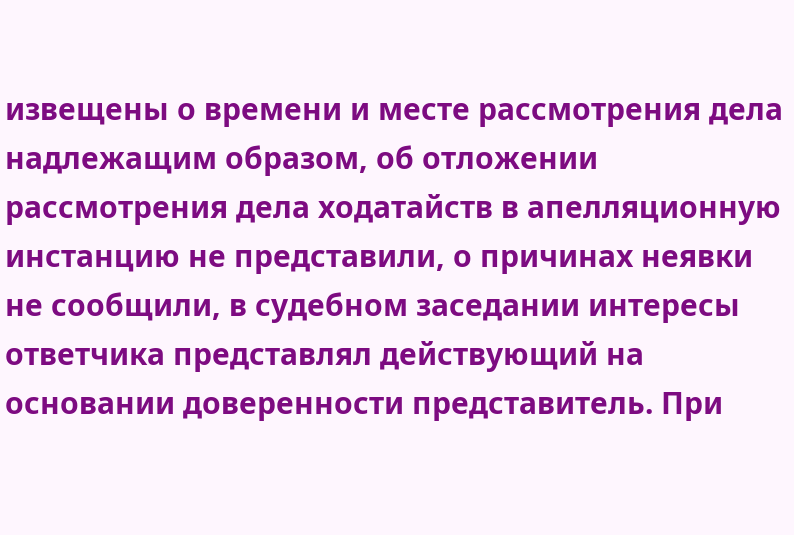извещены о времени и месте рассмотрения дела надлежащим образом, об отложении рассмотрения дела ходатайств в апелляционную инстанцию не представили, о причинах неявки не сообщили, в судебном заседании интересы ответчика представлял действующий на основании доверенности представитель. При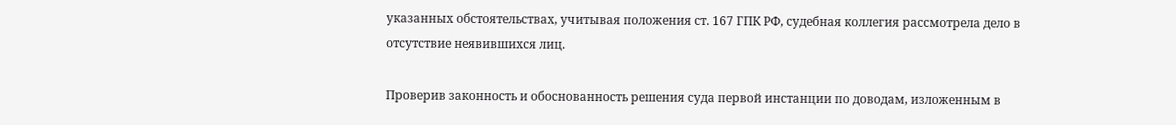указанных обстоятельствах, учитывая положения ст. 167 ГПК РФ, судебная коллегия рассмотрела дело в отсутствие неявившихся лиц.

Проверив законность и обоснованность решения суда первой инстанции по доводам, изложенным в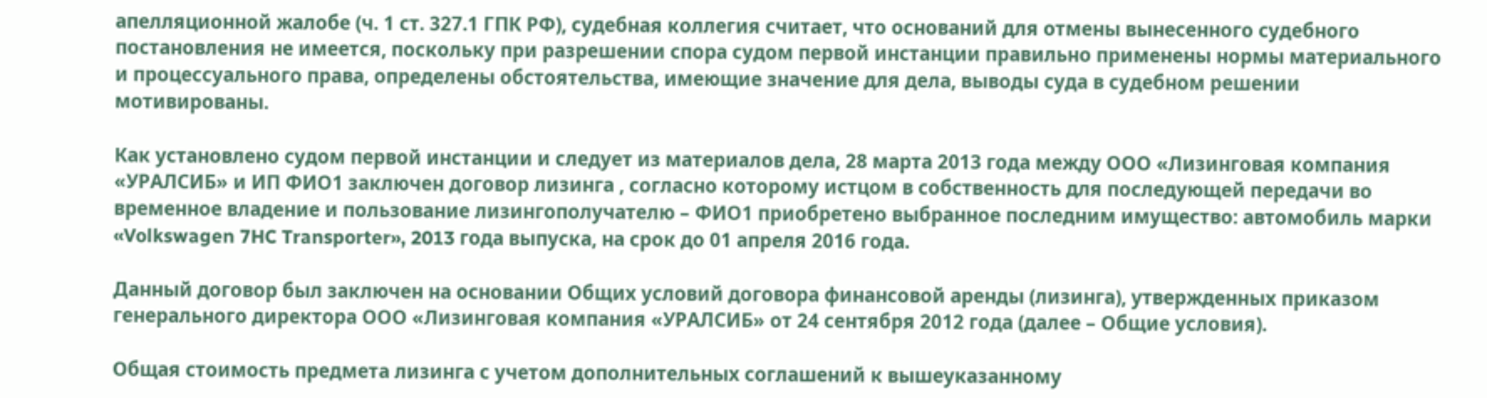апелляционной жалобе (ч. 1 ст. 327.1 ГПК РФ), судебная коллегия считает, что оснований для отмены вынесенного судебного постановления не имеется, поскольку при разрешении спора судом первой инстанции правильно применены нормы материального и процессуального права, определены обстоятельства, имеющие значение для дела, выводы суда в судебном решении мотивированы.

Как установлено судом первой инстанции и следует из материалов дела, 28 марта 2013 года между ООО «Лизинговая компания «УРАЛСИБ» и ИП ФИО1 заключен договор лизинга , согласно которому истцом в собственность для последующей передачи во временное владение и пользование лизингополучателю – ФИО1 приобретено выбранное последним имущество: автомобиль марки «Volkswagen 7HC Transporter», 2013 года выпуска, на срок до 01 апреля 2016 года.

Данный договор был заключен на основании Общих условий договора финансовой аренды (лизинга), утвержденных приказом генерального директора ООО «Лизинговая компания «УРАЛСИБ» от 24 сентября 2012 года (далее – Общие условия).

Общая стоимость предмета лизинга с учетом дополнительных соглашений к вышеуказанному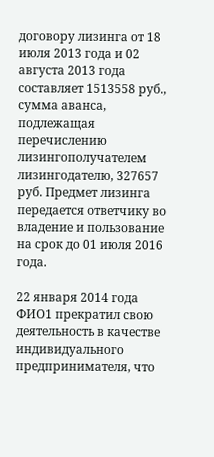договору лизинга от 18 июля 2013 года и 02 августа 2013 года составляет 1513558 руб., сумма аванса, подлежащая перечислению лизингополучателем лизингодателю, 327657 руб. Предмет лизинга передается ответчику во владение и пользование на срок до 01 июля 2016 года.

22 января 2014 года ФИО1 прекратил свою деятельность в качестве индивидуального предпринимателя, что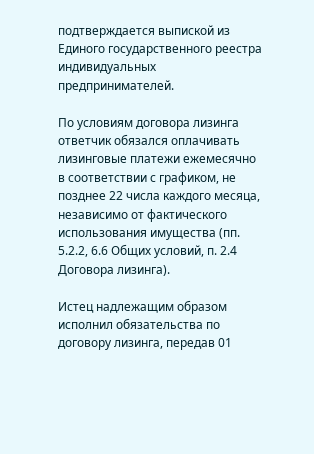подтверждается выпиской из Единого государственного реестра индивидуальных предпринимателей.

По условиям договора лизинга ответчик обязался оплачивать лизинговые платежи ежемесячно в соответствии с графиком, не позднее 22 числа каждого месяца, независимо от фактического использования имущества (пп. 5.2.2, 6.6 Общих условий, п. 2.4 Договора лизинга).

Истец надлежащим образом исполнил обязательства по договору лизинга, передав 01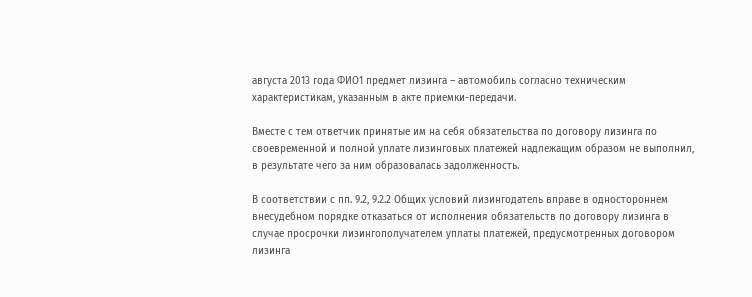августа 2013 года ФИО1 предмет лизинга – автомобиль согласно техническим характеристикам, указанным в акте приемки-передачи.

Вместе с тем ответчик принятые им на себя обязательства по договору лизинга по своевременной и полной уплате лизинговых платежей надлежащим образом не выполнил, в результате чего за ним образовалась задолженность.

В соответствии с пп. 9.2, 9.2.2 Общих условий лизингодатель вправе в одностороннем внесудебном порядке отказаться от исполнения обязательств по договору лизинга в случае просрочки лизингополучателем уплаты платежей, предусмотренных договором лизинга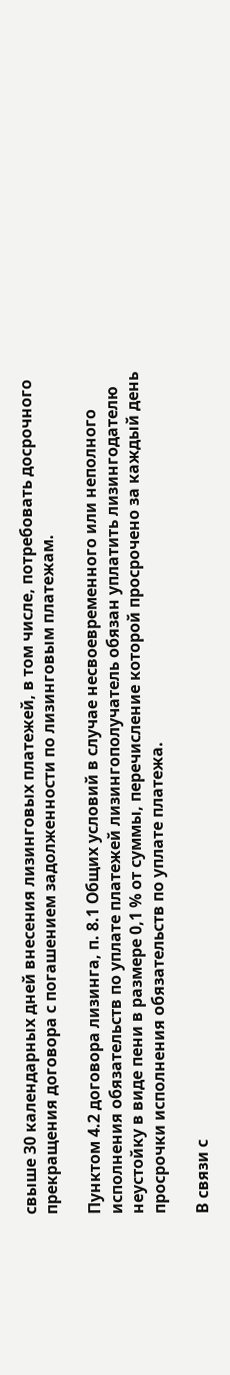свыше 30 календарных дней внесения лизинговых платежей, в том числе, потребовать досрочного прекращения договора с погашением задолженности по лизинговым платежам.

Пунктом 4.2 договора лизинга, п. 8.1 Общих условий в случае несвоевременного или неполного исполнения обязательств по уплате платежей лизингополучатель обязан уплатить лизингодателю неустойку в виде пени в размере 0,1 % от суммы, перечисление которой просрочено за каждый день просрочки исполнения обязательств по уплате платежа.

В связи с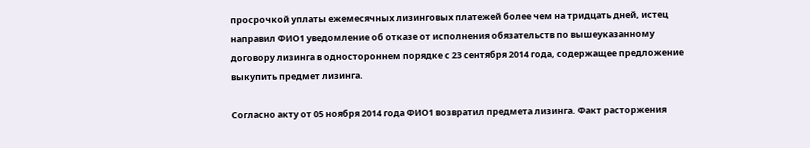просрочкой уплаты ежемесячных лизинговых платежей более чем на тридцать дней, истец направил ФИО1 уведомление об отказе от исполнения обязательств по вышеуказанному договору лизинга в одностороннем порядке с 23 сентября 2014 года, содержащее предложение выкупить предмет лизинга.

Согласно акту от 05 ноября 2014 года ФИО1 возвратил предмета лизинга. Факт расторжения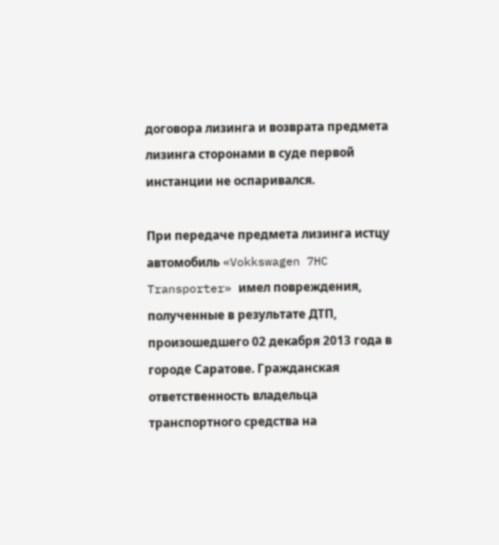договора лизинга и возврата предмета лизинга сторонами в суде первой инстанции не оспаривался.

При передаче предмета лизинга истцу автомобиль «Vokkswagen 7HC Transporter» имел повреждения, полученные в результате ДТП, произошедшего 02 декабря 2013 года в городе Саратове. Гражданская ответственность владельца транспортного средства на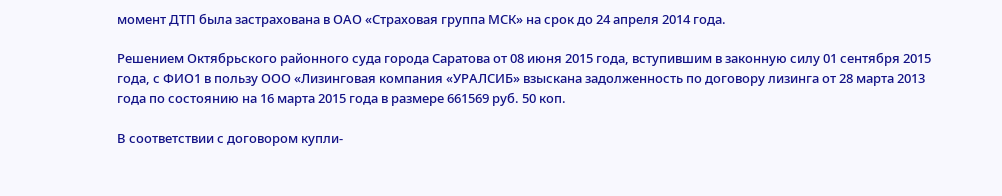момент ДТП была застрахована в ОАО «Страховая группа МСК» на срок до 24 апреля 2014 года.

Решением Октябрьского районного суда города Саратова от 08 июня 2015 года, вступившим в законную силу 01 сентября 2015 года, с ФИО1 в пользу ООО «Лизинговая компания «УРАЛСИБ» взыскана задолженность по договору лизинга от 28 марта 2013 года по состоянию на 16 марта 2015 года в размере 661569 руб. 50 коп.

В соответствии с договором купли-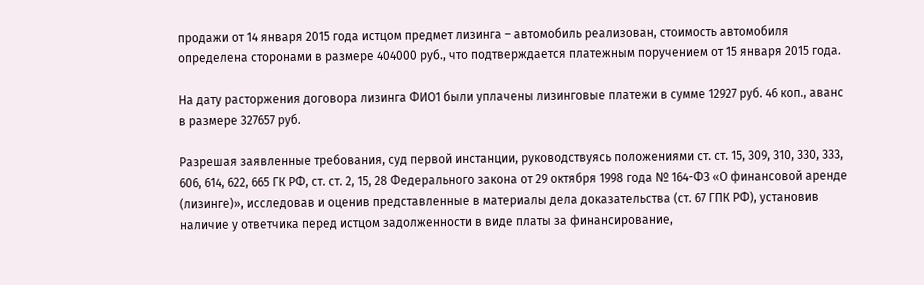продажи от 14 января 2015 года истцом предмет лизинга – автомобиль реализован, стоимость автомобиля определена сторонами в размере 404000 руб., что подтверждается платежным поручением от 15 января 2015 года.

На дату расторжения договора лизинга ФИО1 были уплачены лизинговые платежи в сумме 12927 руб. 46 коп., аванс в размере 327657 руб.

Разрешая заявленные требования, суд первой инстанции, руководствуясь положениями ст. ст. 15, 309, 310, 330, 333, 606, 614, 622, 665 ГК РФ, ст. ст. 2, 15, 28 Федерального закона от 29 октября 1998 года № 164-ФЗ «О финансовой аренде (лизинге)», исследовав и оценив представленные в материалы дела доказательства (ст. 67 ГПК РФ), установив наличие у ответчика перед истцом задолженности в виде платы за финансирование,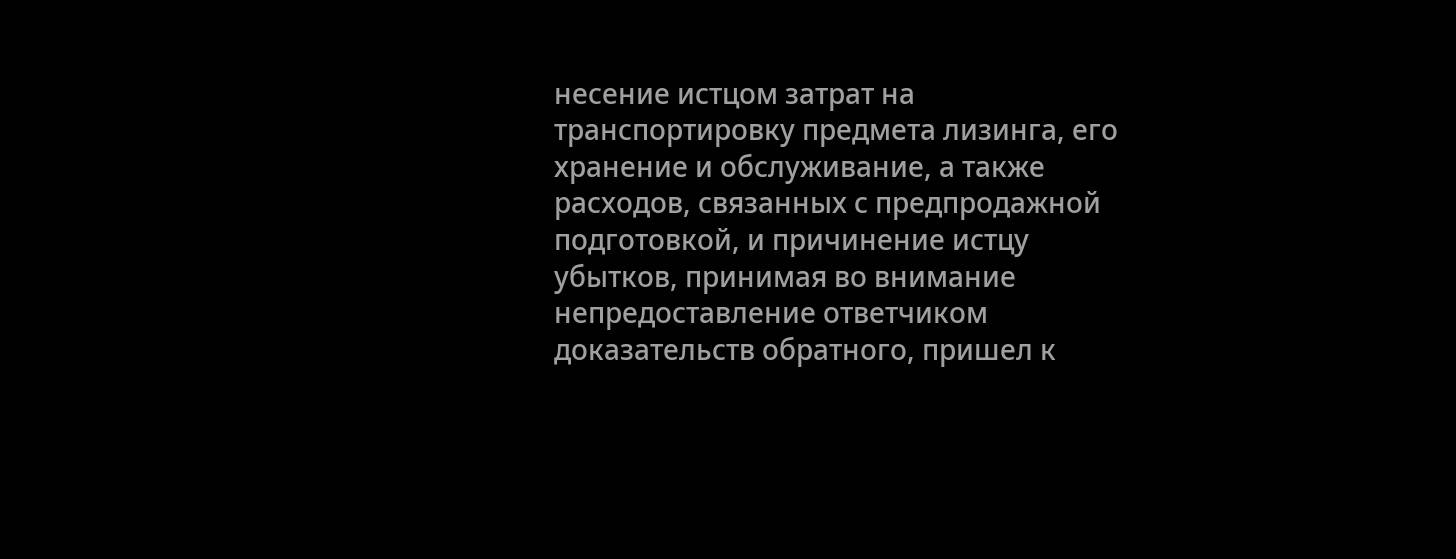несение истцом затрат на транспортировку предмета лизинга, его хранение и обслуживание, а также расходов, связанных с предпродажной подготовкой, и причинение истцу убытков, принимая во внимание непредоставление ответчиком доказательств обратного, пришел к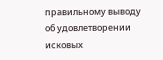правильному выводу об удовлетворении исковых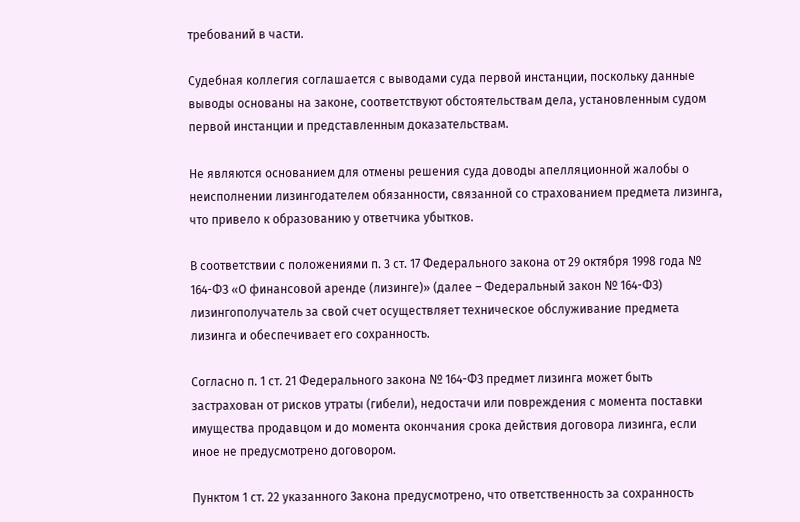требований в части.

Судебная коллегия соглашается с выводами суда первой инстанции, поскольку данные выводы основаны на законе, соответствуют обстоятельствам дела, установленным судом первой инстанции и представленным доказательствам.

Не являются основанием для отмены решения суда доводы апелляционной жалобы о неисполнении лизингодателем обязанности, связанной со страхованием предмета лизинга, что привело к образованию у ответчика убытков.

В соответствии с положениями п. 3 ст. 17 Федерального закона от 29 октября 1998 года № 164-ФЗ «О финансовой аренде (лизинге)» (далее – Федеральный закон № 164-ФЗ) лизингополучатель за свой счет осуществляет техническое обслуживание предмета лизинга и обеспечивает его сохранность.

Согласно п. 1 ст. 21 Федерального закона № 164-ФЗ предмет лизинга может быть застрахован от рисков утраты (гибели), недостачи или повреждения с момента поставки имущества продавцом и до момента окончания срока действия договора лизинга, если иное не предусмотрено договором.

Пунктом 1 ст. 22 указанного Закона предусмотрено, что ответственность за сохранность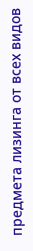предмета лизинга от всех видов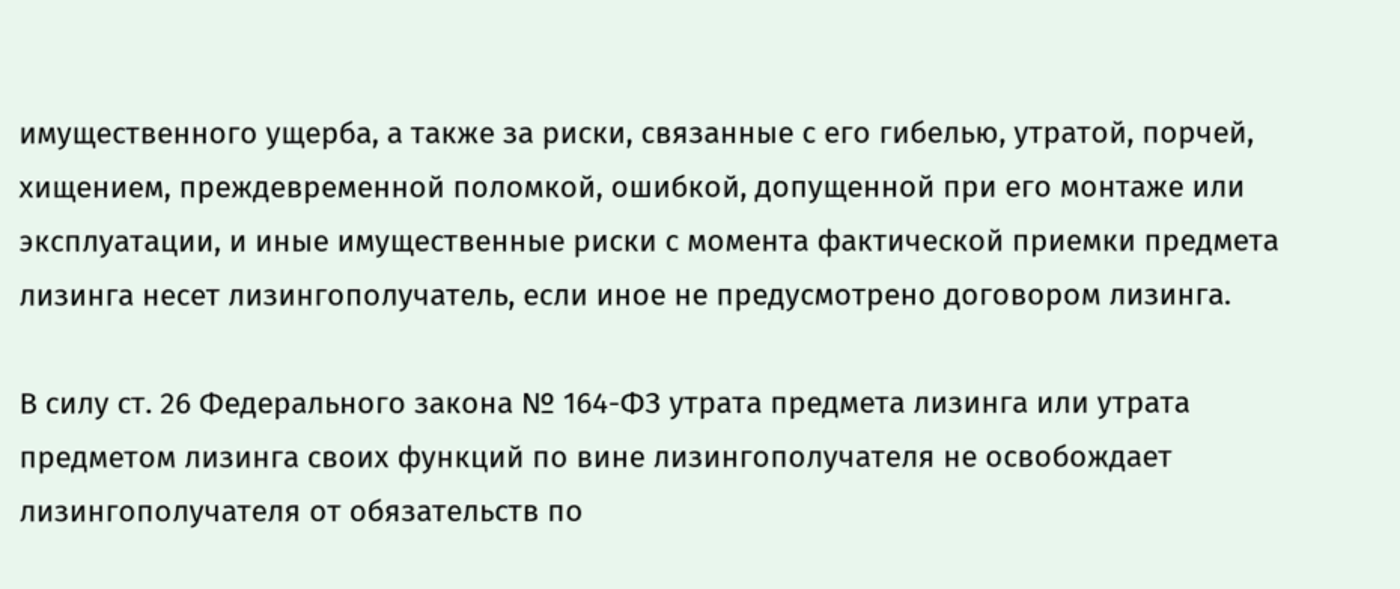имущественного ущерба, а также за риски, связанные с его гибелью, утратой, порчей, хищением, преждевременной поломкой, ошибкой, допущенной при его монтаже или эксплуатации, и иные имущественные риски с момента фактической приемки предмета лизинга несет лизингополучатель, если иное не предусмотрено договором лизинга.

В силу ст. 26 Федерального закона № 164-ФЗ утрата предмета лизинга или утрата предметом лизинга своих функций по вине лизингополучателя не освобождает лизингополучателя от обязательств по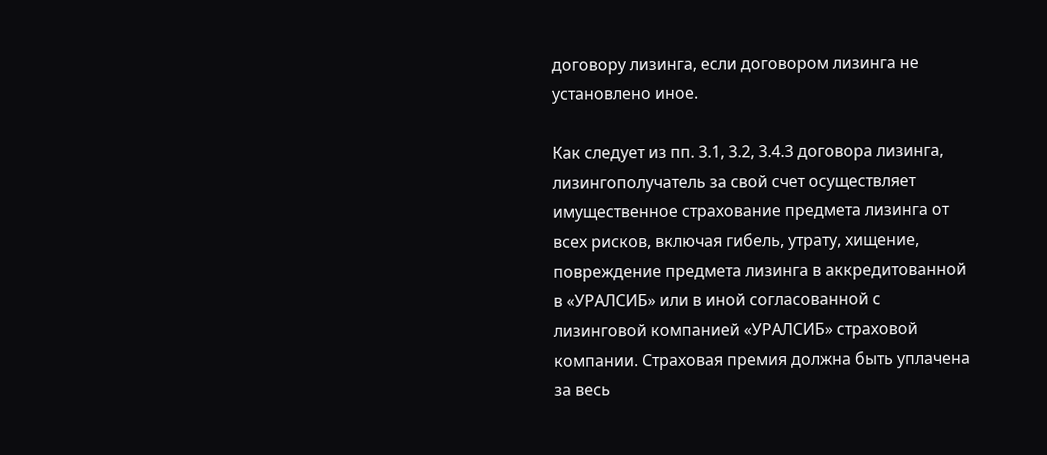договору лизинга, если договором лизинга не установлено иное.

Как следует из пп. 3.1, 3.2, 3.4.3 договора лизинга, лизингополучатель за свой счет осуществляет имущественное страхование предмета лизинга от всех рисков, включая гибель, утрату, хищение, повреждение предмета лизинга в аккредитованной в «УРАЛСИБ» или в иной согласованной с лизинговой компанией «УРАЛСИБ» страховой компании. Страховая премия должна быть уплачена за весь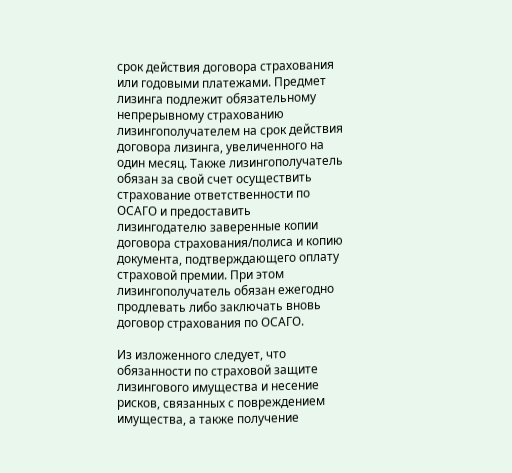срок действия договора страхования или годовыми платежами. Предмет лизинга подлежит обязательному непрерывному страхованию лизингополучателем на срок действия договора лизинга, увеличенного на один месяц. Также лизингополучатель обязан за свой счет осуществить страхование ответственности по ОСАГО и предоставить лизингодателю заверенные копии договора страхования/полиса и копию документа, подтверждающего оплату страховой премии. При этом лизингополучатель обязан ежегодно продлевать либо заключать вновь договор страхования по ОСАГО.

Из изложенного следует, что обязанности по страховой защите лизингового имущества и несение рисков, связанных с повреждением имущества, а также получение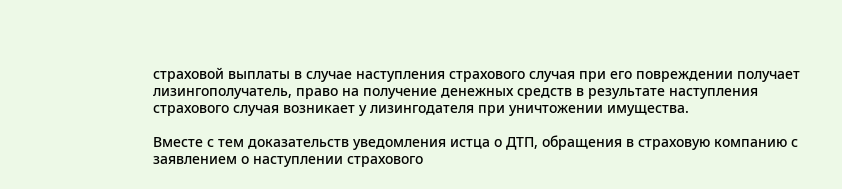страховой выплаты в случае наступления страхового случая при его повреждении получает лизингополучатель, право на получение денежных средств в результате наступления страхового случая возникает у лизингодателя при уничтожении имущества.

Вместе с тем доказательств уведомления истца о ДТП, обращения в страховую компанию с заявлением о наступлении страхового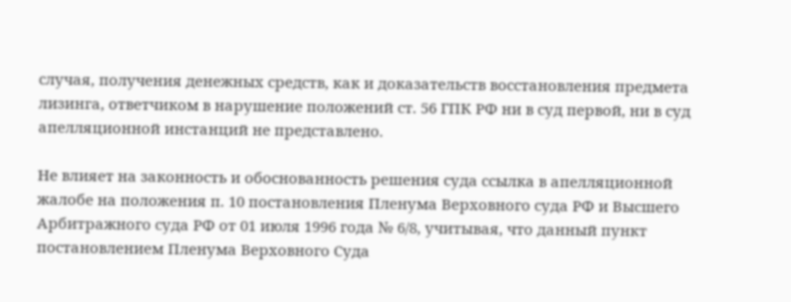случая, получения денежных средств, как и доказательств восстановления предмета лизинга, ответчиком в нарушение положений ст. 56 ГПК РФ ни в суд первой, ни в суд апелляционной инстанций не представлено.

Не влияет на законность и обоснованность решения суда ссылка в апелляционной жалобе на положения п. 10 постановления Пленума Верховного суда РФ и Высшего Арбитражного суда РФ от 01 июля 1996 года № 6/8, учитывая, что данный пункт постановлением Пленума Верховного Суда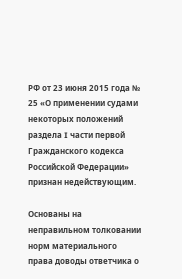РФ от 23 июня 2015 года № 25 «О применении судами некоторых положений раздела I части первой Гражданского кодекса Российской Федерации» признан недействующим.

Основаны на неправильном толковании норм материального права доводы ответчика о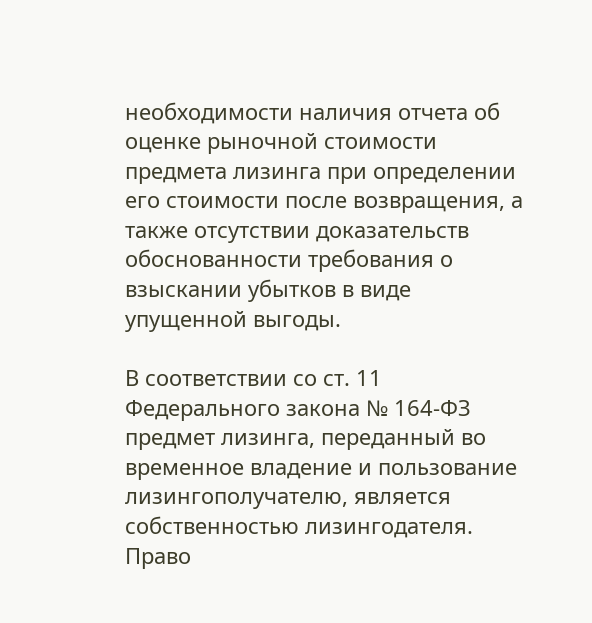необходимости наличия отчета об оценке рыночной стоимости предмета лизинга при определении его стоимости после возвращения, а также отсутствии доказательств обоснованности требования о взыскании убытков в виде упущенной выгоды.

В соответствии со ст. 11 Федерального закона № 164-ФЗ предмет лизинга, переданный во временное владение и пользование лизингополучателю, является собственностью лизингодателя. Право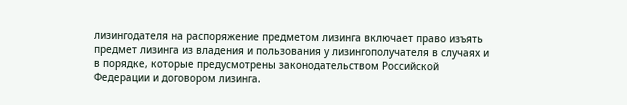лизингодателя на распоряжение предметом лизинга включает право изъять предмет лизинга из владения и пользования у лизингополучателя в случаях и в порядке, которые предусмотрены законодательством Российской Федерации и договором лизинга.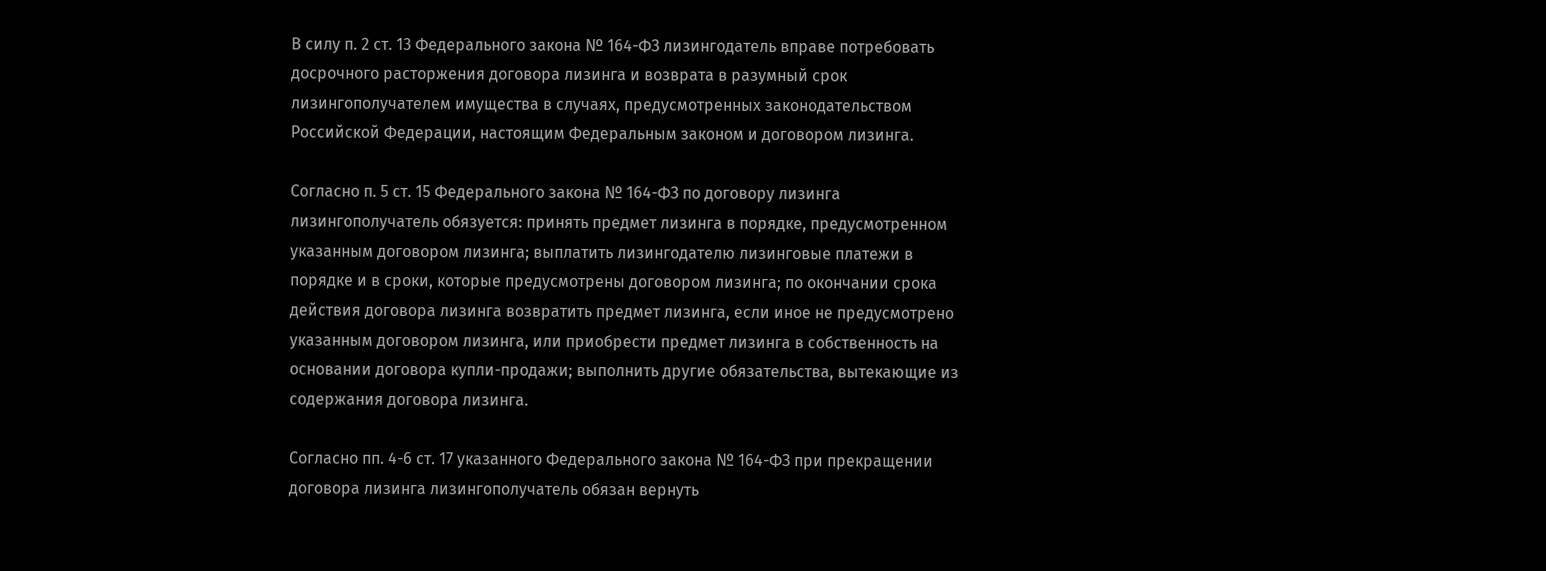В силу п. 2 ст. 13 Федерального закона № 164-ФЗ лизингодатель вправе потребовать досрочного расторжения договора лизинга и возврата в разумный срок лизингополучателем имущества в случаях, предусмотренных законодательством Российской Федерации, настоящим Федеральным законом и договором лизинга.

Согласно п. 5 ст. 15 Федерального закона № 164-ФЗ по договору лизинга лизингополучатель обязуется: принять предмет лизинга в порядке, предусмотренном указанным договором лизинга; выплатить лизингодателю лизинговые платежи в порядке и в сроки, которые предусмотрены договором лизинга; по окончании срока действия договора лизинга возвратить предмет лизинга, если иное не предусмотрено указанным договором лизинга, или приобрести предмет лизинга в собственность на основании договора купли-продажи; выполнить другие обязательства, вытекающие из содержания договора лизинга.

Согласно пп. 4-6 ст. 17 указанного Федерального закона № 164-ФЗ при прекращении договора лизинга лизингополучатель обязан вернуть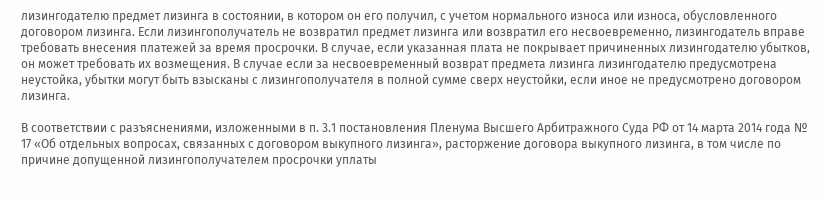лизингодателю предмет лизинга в состоянии, в котором он его получил, с учетом нормального износа или износа, обусловленного договором лизинга. Если лизингополучатель не возвратил предмет лизинга или возвратил его несвоевременно, лизингодатель вправе требовать внесения платежей за время просрочки. В случае, если указанная плата не покрывает причиненных лизингодателю убытков, он может требовать их возмещения. В случае если за несвоевременный возврат предмета лизинга лизингодателю предусмотрена неустойка, убытки могут быть взысканы с лизингополучателя в полной сумме сверх неустойки, если иное не предусмотрено договором лизинга.

В соответствии с разъяснениями, изложенными в п. 3.1 постановления Пленума Высшего Арбитражного Суда РФ от 14 марта 2014 года № 17 «Об отдельных вопросах, связанных с договором выкупного лизинга», расторжение договора выкупного лизинга, в том числе по причине допущенной лизингополучателем просрочки уплаты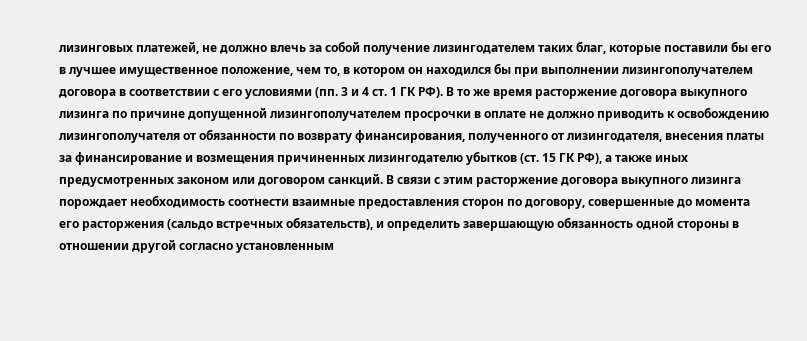лизинговых платежей, не должно влечь за собой получение лизингодателем таких благ, которые поставили бы его в лучшее имущественное положение, чем то, в котором он находился бы при выполнении лизингополучателем договора в соответствии с его условиями (пп. 3 и 4 ст. 1 ГК РФ). В то же время расторжение договора выкупного лизинга по причине допущенной лизингополучателем просрочки в оплате не должно приводить к освобождению лизингополучателя от обязанности по возврату финансирования, полученного от лизингодателя, внесения платы за финансирование и возмещения причиненных лизингодателю убытков (ст. 15 ГК РФ), а также иных предусмотренных законом или договором санкций. В связи с этим расторжение договора выкупного лизинга порождает необходимость соотнести взаимные предоставления сторон по договору, совершенные до момента его расторжения (сальдо встречных обязательств), и определить завершающую обязанность одной стороны в отношении другой согласно установленным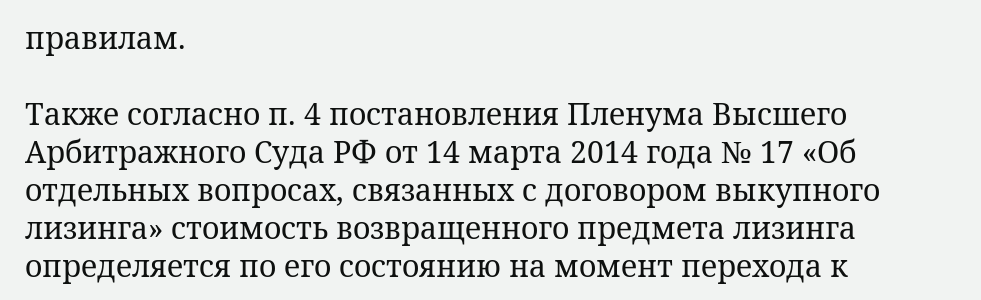правилам.

Также согласно п. 4 постановления Пленума Высшего Арбитражного Суда РФ от 14 марта 2014 года № 17 «Об отдельных вопросах, связанных с договором выкупного лизинга» стоимость возвращенного предмета лизинга определяется по его состоянию на момент перехода к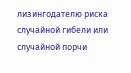лизингодателю риска случайной гибели или случайной порчи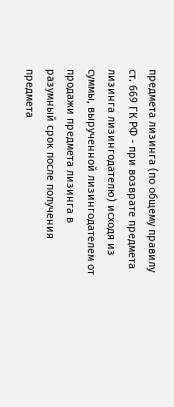предмета лизинга (по общему правилу ст. 669 ГК РФ - при возврате предмета лизинга лизингодателю) исходя из суммы, вырученной лизингодателем от продажи предмета лизинга в разумный срок после получения предмета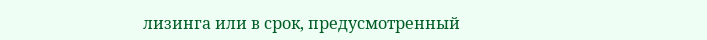лизинга или в срок, предусмотренный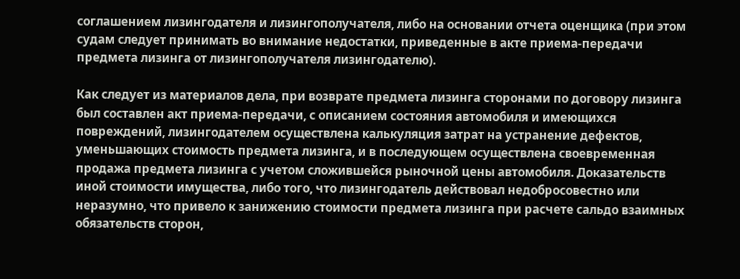соглашением лизингодателя и лизингополучателя, либо на основании отчета оценщика (при этом судам следует принимать во внимание недостатки, приведенные в акте приема-передачи предмета лизинга от лизингополучателя лизингодателю).

Как следует из материалов дела, при возврате предмета лизинга сторонами по договору лизинга был составлен акт приема-передачи, с описанием состояния автомобиля и имеющихся повреждений, лизингодателем осуществлена калькуляция затрат на устранение дефектов, уменьшающих стоимость предмета лизинга, и в последующем осуществлена своевременная продажа предмета лизинга с учетом сложившейся рыночной цены автомобиля. Доказательств иной стоимости имущества, либо того, что лизингодатель действовал недобросовестно или неразумно, что привело к занижению стоимости предмета лизинга при расчете сальдо взаимных обязательств сторон,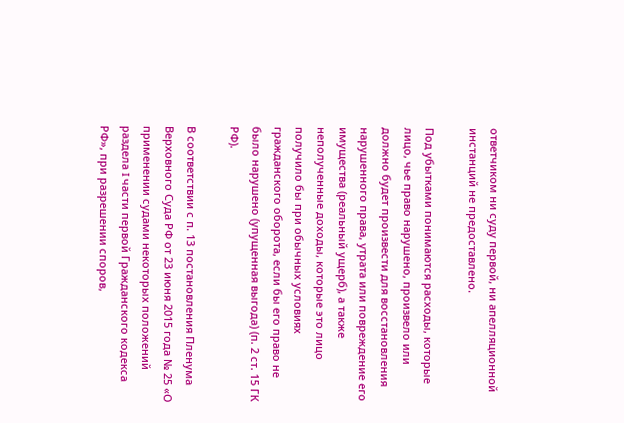ответчиком ни суду первой, ни апелляционной инстанций не предоставлено.

Под убытками понимаются расходы, которые лицо, чье право нарушено, произвело или должно будет произвести для восстановления нарушенного права, утрата или повреждение его имущества (реальный ущерб), а также неполученные доходы, которые это лицо получило бы при обычных условиях гражданского оборота, если бы его право не было нарушено (упущенная выгода) (п. 2 ст. 15 ГК РФ).

В соответствии с п. 13 постановления Пленума Верховного Суда РФ от 23 июня 2015 года № 25 «О применении судами некоторых положений раздела I части первой Гражданского кодекса РФ», при разрешении споров,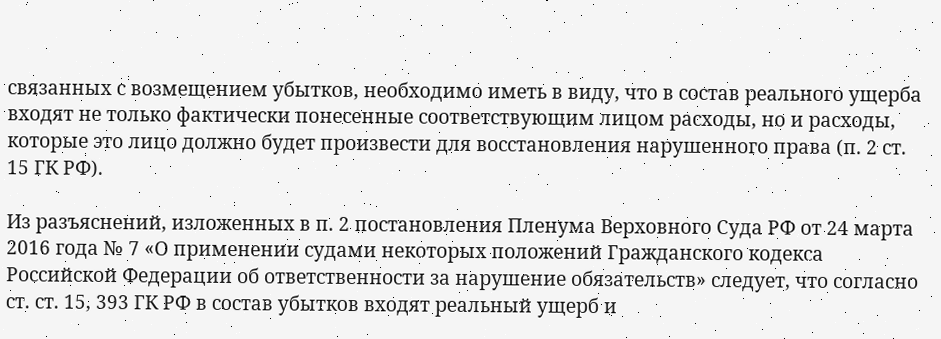связанных с возмещением убытков, необходимо иметь в виду, что в состав реального ущерба входят не только фактически понесенные соответствующим лицом расходы, но и расходы, которые это лицо должно будет произвести для восстановления нарушенного права (п. 2 ст. 15 ГК РФ).

Из разъяснений, изложенных в п. 2 постановления Пленума Верховного Суда РФ от 24 марта 2016 года № 7 «О применении судами некоторых положений Гражданского кодекса Российской Федерации об ответственности за нарушение обязательств» следует, что согласно ст. ст. 15, 393 ГК РФ в состав убытков входят реальный ущерб и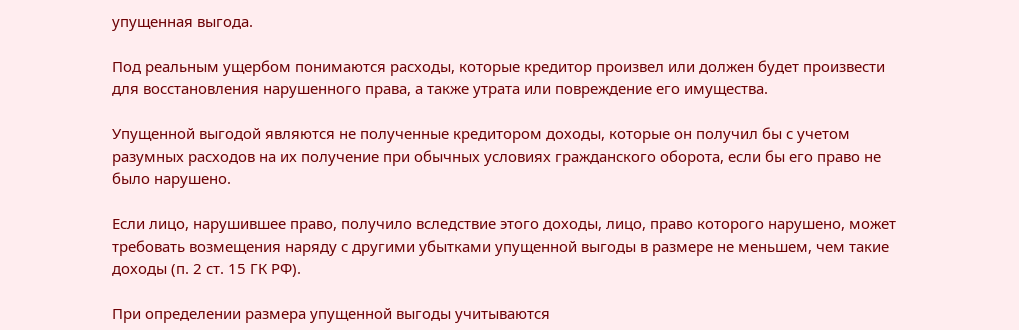упущенная выгода.

Под реальным ущербом понимаются расходы, которые кредитор произвел или должен будет произвести для восстановления нарушенного права, а также утрата или повреждение его имущества.

Упущенной выгодой являются не полученные кредитором доходы, которые он получил бы с учетом разумных расходов на их получение при обычных условиях гражданского оборота, если бы его право не было нарушено.

Если лицо, нарушившее право, получило вследствие этого доходы, лицо, право которого нарушено, может требовать возмещения наряду с другими убытками упущенной выгоды в размере не меньшем, чем такие доходы (п. 2 ст. 15 ГК РФ).

При определении размера упущенной выгоды учитываются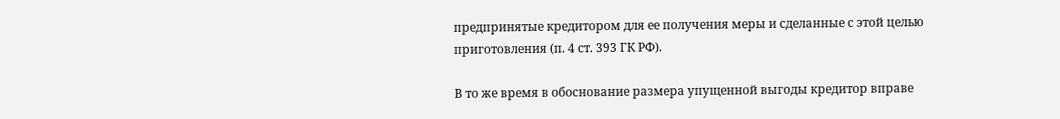предпринятые кредитором для ее получения меры и сделанные с этой целью приготовления (п. 4 ст. 393 ГК РФ).

В то же время в обоснование размера упущенной выгоды кредитор вправе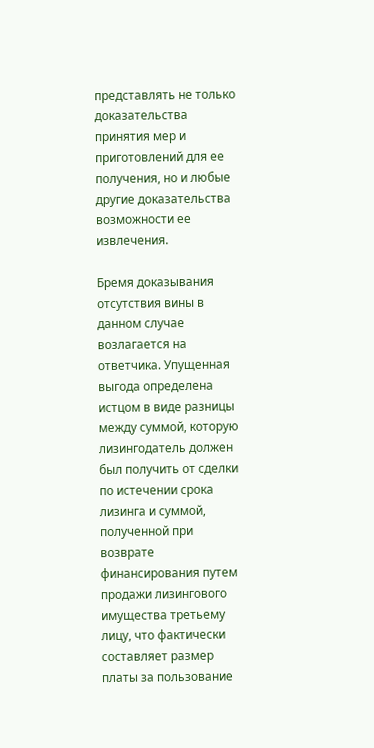представлять не только доказательства принятия мер и приготовлений для ее получения, но и любые другие доказательства возможности ее извлечения.

Бремя доказывания отсутствия вины в данном случае возлагается на ответчика. Упущенная выгода определена истцом в виде разницы между суммой, которую лизингодатель должен был получить от сделки по истечении срока лизинга и суммой, полученной при возврате финансирования путем продажи лизингового имущества третьему лицу, что фактически составляет размер платы за пользование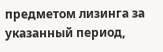предметом лизинга за указанный период,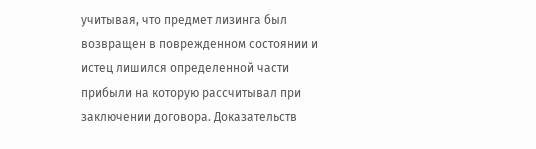учитывая, что предмет лизинга был возвращен в поврежденном состоянии и истец лишился определенной части прибыли на которую рассчитывал при заключении договора. Доказательств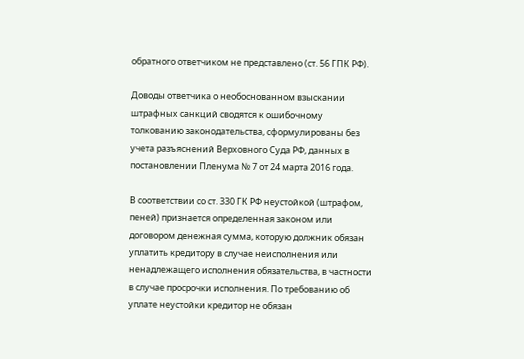обратного ответчиком не представлено (ст. 56 ГПК РФ).

Доводы ответчика о необоснованном взыскании штрафных санкций сводятся к ошибочному толкованию законодательства, сформулированы без учета разъяснений Верховного Суда РФ, данных в постановлении Пленума № 7 от 24 марта 2016 года.

В соответствии со ст. 330 ГК РФ неустойкой (штрафом, пеней) признается определенная законом или договором денежная сумма, которую должник обязан уплатить кредитору в случае неисполнения или ненадлежащего исполнения обязательства, в частности в случае просрочки исполнения. По требованию об уплате неустойки кредитор не обязан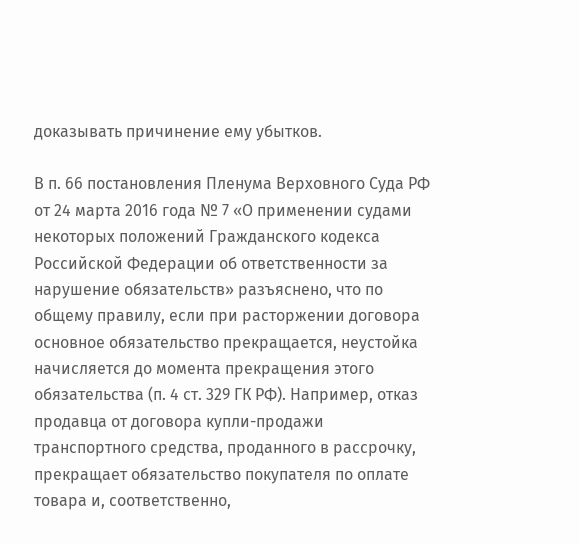доказывать причинение ему убытков.

В п. 66 постановления Пленума Верховного Суда РФ от 24 марта 2016 года № 7 «О применении судами некоторых положений Гражданского кодекса Российской Федерации об ответственности за нарушение обязательств» разъяснено, что по общему правилу, если при расторжении договора основное обязательство прекращается, неустойка начисляется до момента прекращения этого обязательства (п. 4 ст. 329 ГК РФ). Например, отказ продавца от договора купли-продажи транспортного средства, проданного в рассрочку, прекращает обязательство покупателя по оплате товара и, соответственно,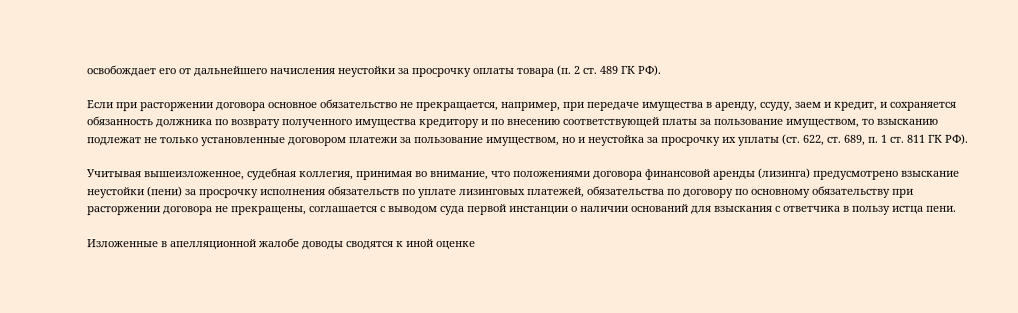освобождает его от дальнейшего начисления неустойки за просрочку оплаты товара (п. 2 ст. 489 ГК РФ).

Если при расторжении договора основное обязательство не прекращается, например, при передаче имущества в аренду, ссуду, заем и кредит, и сохраняется обязанность должника по возврату полученного имущества кредитору и по внесению соответствующей платы за пользование имуществом, то взысканию подлежат не только установленные договором платежи за пользование имуществом, но и неустойка за просрочку их уплаты (ст. 622, ст. 689, п. 1 ст. 811 ГК РФ).

Учитывая вышеизложенное, судебная коллегия, принимая во внимание, что положениями договора финансовой аренды (лизинга) предусмотрено взыскание неустойки (пени) за просрочку исполнения обязательств по уплате лизинговых платежей, обязательства по договору по основному обязательству при расторжении договора не прекращены, соглашается с выводом суда первой инстанции о наличии оснований для взыскания с ответчика в пользу истца пени.

Изложенные в апелляционной жалобе доводы сводятся к иной оценке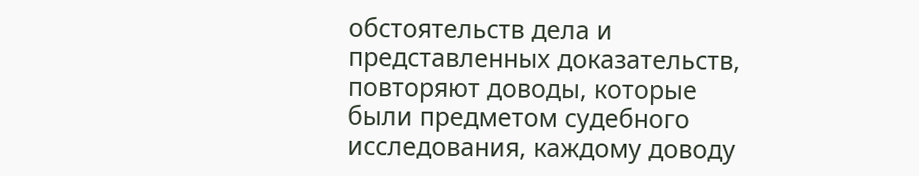обстоятельств дела и представленных доказательств, повторяют доводы, которые были предметом судебного исследования, каждому доводу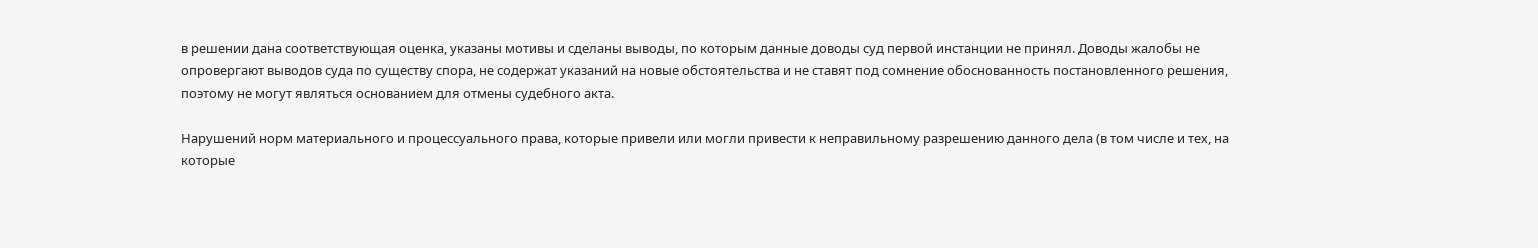в решении дана соответствующая оценка, указаны мотивы и сделаны выводы, по которым данные доводы суд первой инстанции не принял. Доводы жалобы не опровергают выводов суда по существу спора, не содержат указаний на новые обстоятельства и не ставят под сомнение обоснованность постановленного решения, поэтому не могут являться основанием для отмены судебного акта.

Нарушений норм материального и процессуального права, которые привели или могли привести к неправильному разрешению данного дела (в том числе и тех, на которые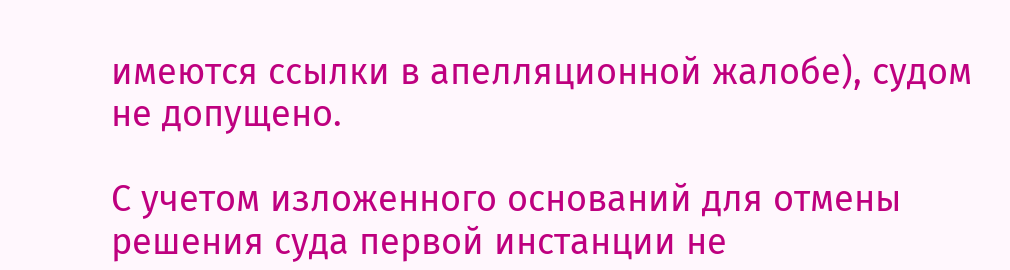имеются ссылки в апелляционной жалобе), судом не допущено.

С учетом изложенного оснований для отмены решения суда первой инстанции не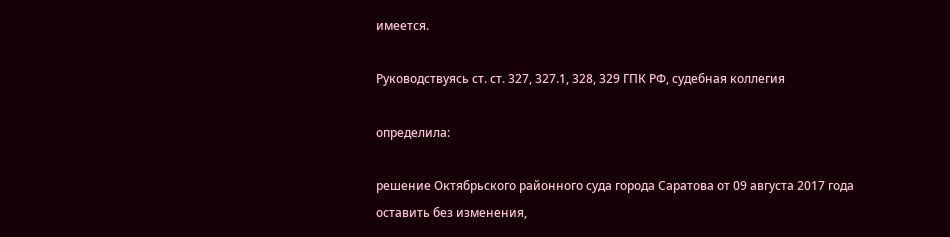имеется.

Руководствуясь ст. ст. 327, 327.1, 328, 329 ГПК РФ, судебная коллегия

определила:

решение Октябрьского районного суда города Саратова от 09 августа 2017 года оставить без изменения,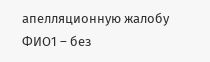апелляционную жалобу ФИО1 – без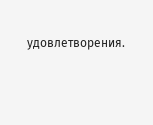удовлетворения.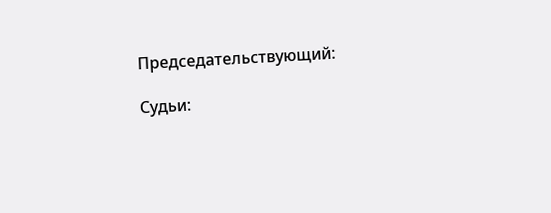Председательствующий:

Судьи: